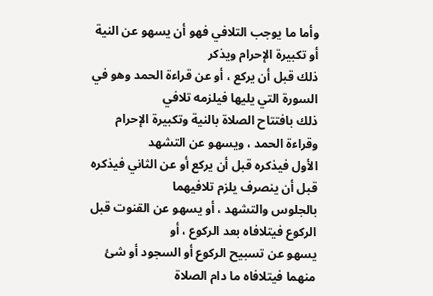وأما ما يوجب التلافي فهو أن يسهو عن النية أو تكبيرة الإحرام ويذكر
ذلك قبل أن يركع ، أو عن قراءة الحمد وهو في السورة التي يليها فيلزمه تلافي
ذلك بافتتاح الصلاة بالنية وتكبيرة الإحرام وقراءة الحمد ، ويسهو عن التشهد
الأول فيذكره قبل أن يركع أو عن الثاني فيذكره قبل أن ينصرف يلزم تلافيهما
بالجلوس والتشهد ، أو يسهو عن القنوت قبل الركوع فيتلافاه بعد الركوع ، أو
يسهو عن تسبيح الركوع أو السجود أو شئ منهما فيتلافاه ما دام الصلاة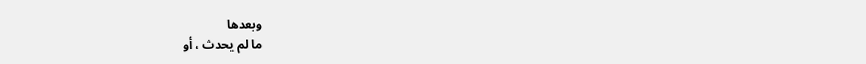وبعدها
ما لم يحدث ، أو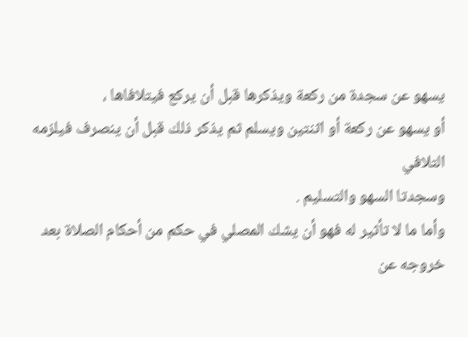يسهو عن سجدة من ركعة ويذكرها قبل أن يركع فيتلافاها ،
أو يسهو عن ركعة أو اثنتين ويسلم ثم يذكر ذلك قبل أن ينصرف فيلزمه التلافي
وسجدتا السهو والتسليم .
وأما ما لا تأثير له فهو أن يشك المصلي في حكم من أحكام الصلاة بعد
خروجه عن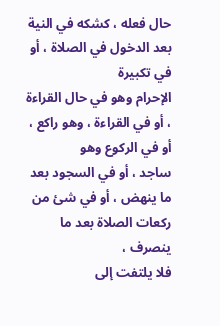حال فعله ، كشكه في النية بعد الدخول في الصلاة ، أو في تكبيرة
الإحرام وهو في حال القراءة ، أو في القراءة ، وهو راكع ، أو في الركوع وهو
ساجد ، أو في السجود بعد ما ينهض ، أو في شئ من ركعات الصلاة بعد ما ينصرف ،
فلا يلتفت إلى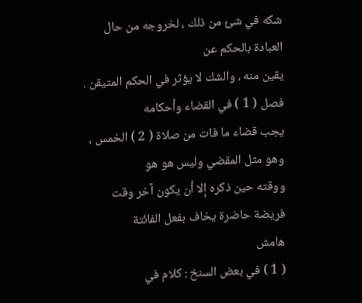شكه في شئ من ذلك ، لخروجه من حال العبادة بالحكم عن
يقين منه ، والشك لا يؤثر في الحكم المتيقن .
فصل ( 1 ) في القضاء وأحكامه
يجب قضاء ما فات من صلاة ( 2 ) الخمس ، وهو مثل المقضي وليس هو هو
ووقته حين ذكره إلا أن يكون آخر وقت فريضة حاضرة يخاف بفعل الفائتة
هامش
( 1 ) في بعض السنخ : كلام في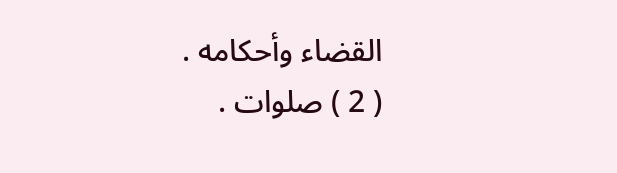القضاء وأحكامه .
( 2 ) صلوات .